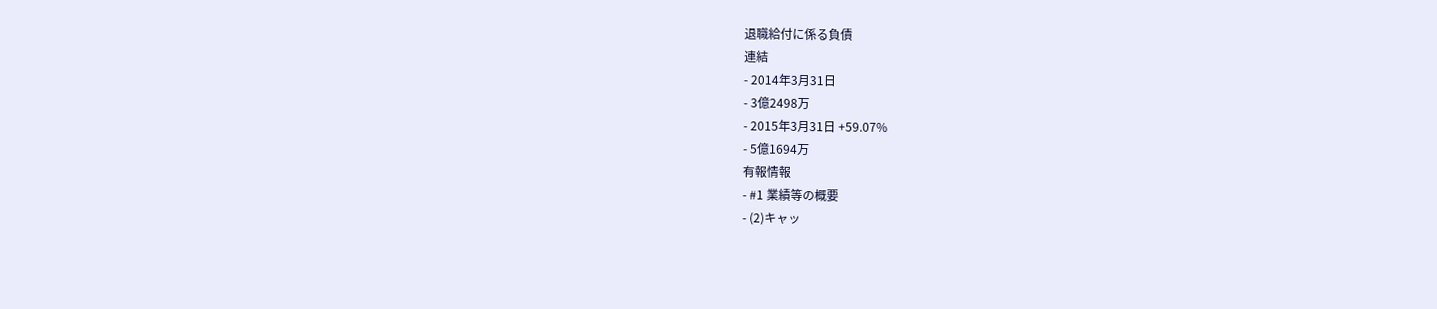退職給付に係る負債
連結
- 2014年3月31日
- 3億2498万
- 2015年3月31日 +59.07%
- 5億1694万
有報情報
- #1 業績等の概要
- (2)キャッ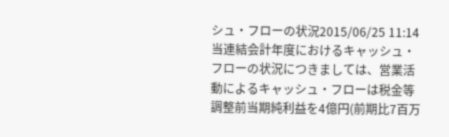シュ・フローの状況2015/06/25 11:14
当連結会計年度におけるキャッシュ・フローの状況につきましては、営業活動によるキャッシュ・フローは税金等調整前当期純利益を4億円(前期比7百万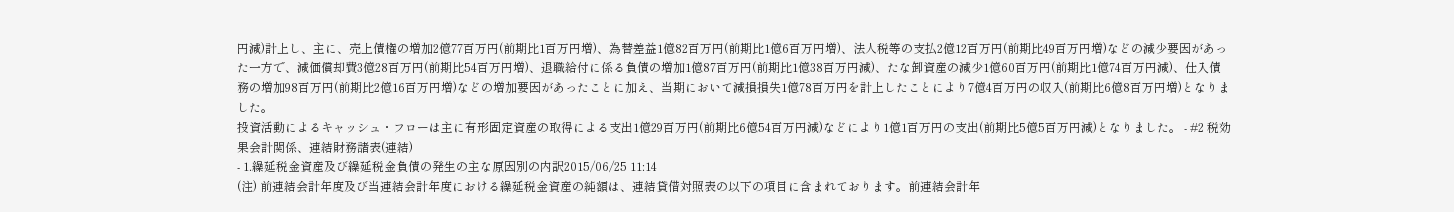円減)計上し、主に、売上債権の増加2億77百万円(前期比1百万円増)、為替差益1億82百万円(前期比1億6百万円増)、法人税等の支払2億12百万円(前期比49百万円増)などの減少要因があった一方で、減価償却費3億28百万円(前期比54百万円増)、退職給付に係る負債の増加1億87百万円(前期比1億38百万円減)、たな卸資産の減少1億60百万円(前期比1億74百万円減)、仕入債務の増加98百万円(前期比2億16百万円増)などの増加要因があったことに加え、当期において減損損失1億78百万円を計上したことにより7億4百万円の収入(前期比6億8百万円増)となりました。
投資活動によるキャッシュ・フローは主に有形固定資産の取得による支出1億29百万円(前期比6億54百万円減)などにより1億1百万円の支出(前期比5億5百万円減)となりました。 - #2 税効果会計関係、連結財務諸表(連結)
- 1.繰延税金資産及び繰延税金負債の発生の主な原因別の内訳2015/06/25 11:14
(注) 前連結会計年度及び当連結会計年度における繰延税金資産の純額は、連結貸借対照表の以下の項目に含まれております。前連結会計年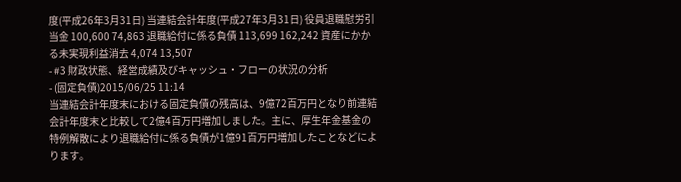度(平成26年3月31日) 当連結会計年度(平成27年3月31日) 役員退職慰労引当金 100,600 74,863 退職給付に係る負債 113,699 162,242 資産にかかる未実現利益消去 4,074 13,507
- #3 財政状態、経営成績及びキャッシュ・フローの状況の分析
- (固定負債)2015/06/25 11:14
当連結会計年度末における固定負債の残高は、9億72百万円となり前連結会計年度末と比較して2億4百万円増加しました。主に、厚生年金基金の特例解散により退職給付に係る負債が1億91百万円増加したことなどによります。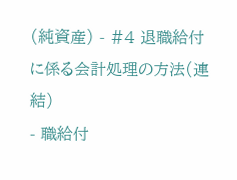(純資産) - #4 退職給付に係る会計処理の方法(連結)
- 職給付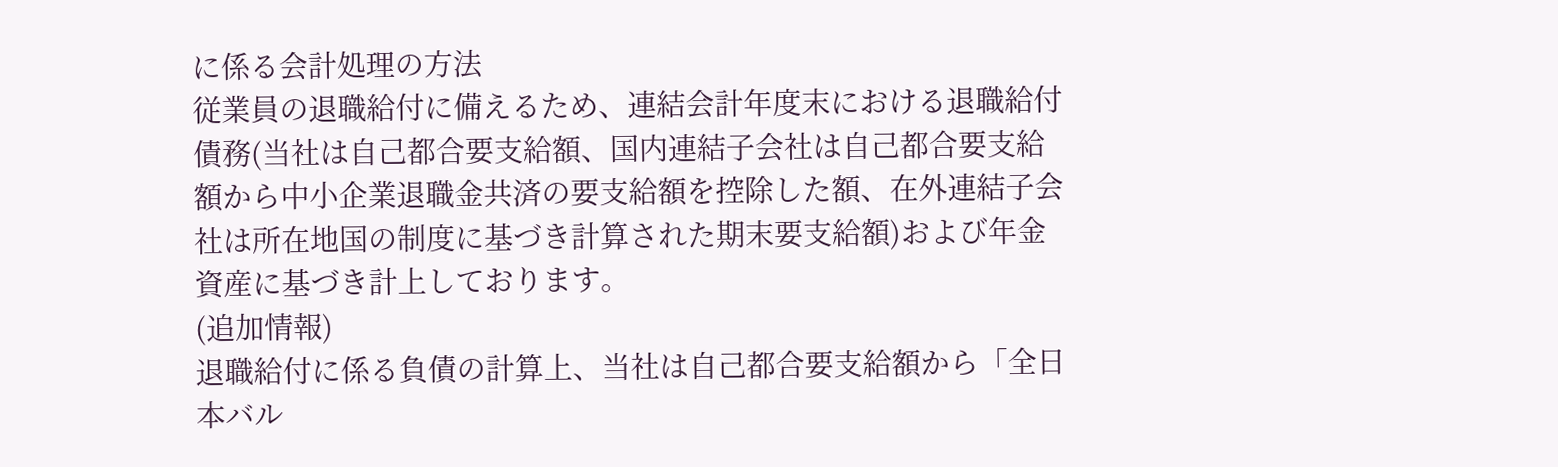に係る会計処理の方法
従業員の退職給付に備えるため、連結会計年度末における退職給付債務(当社は自己都合要支給額、国内連結子会社は自己都合要支給額から中小企業退職金共済の要支給額を控除した額、在外連結子会社は所在地国の制度に基づき計算された期末要支給額)および年金資産に基づき計上しております。
(追加情報)
退職給付に係る負債の計算上、当社は自己都合要支給額から「全日本バル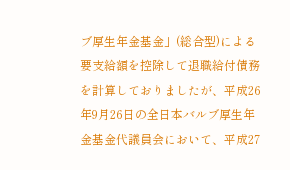ブ厚生年金基金」(総合型)による要支給額を控除して退職給付債務を計算しておりましたが、平成26年9月26日の全日本バルブ厚生年金基金代議員会において、平成27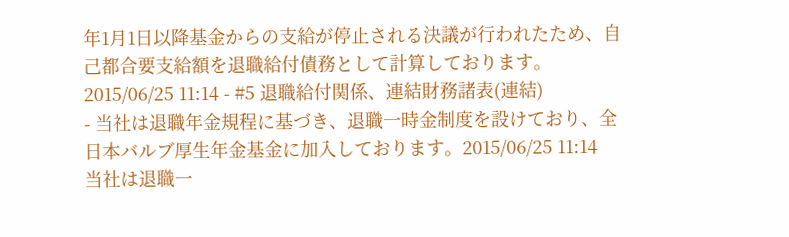年1月1日以降基金からの支給が停止される決議が行われたため、自己都合要支給額を退職給付債務として計算しております。2015/06/25 11:14 - #5 退職給付関係、連結財務諸表(連結)
- 当社は退職年金規程に基づき、退職一時金制度を設けており、全日本バルブ厚生年金基金に加入しております。2015/06/25 11:14
当社は退職一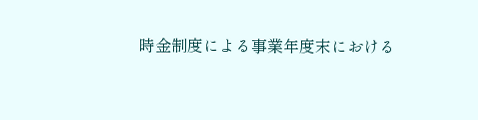時金制度による事業年度末における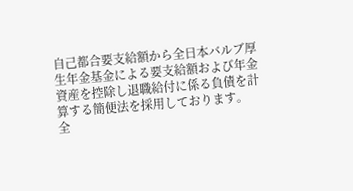自己都合要支給額から全日本バルブ厚生年金基金による要支給額および年金資産を控除し退職給付に係る負債を計算する簡便法を採用しております。
全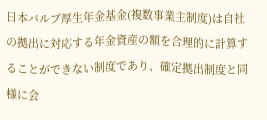日本バルブ厚生年金基金(複数事業主制度)は自社の拠出に対応する年金資産の額を合理的に計算することができない制度であり、確定拠出制度と同様に会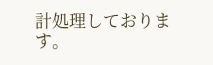計処理しております。